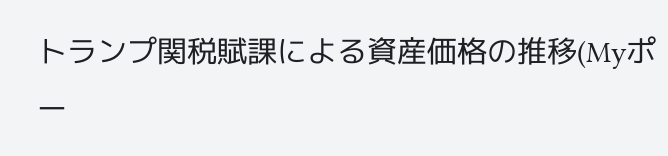トランプ関税賦課による資産価格の推移(Myポー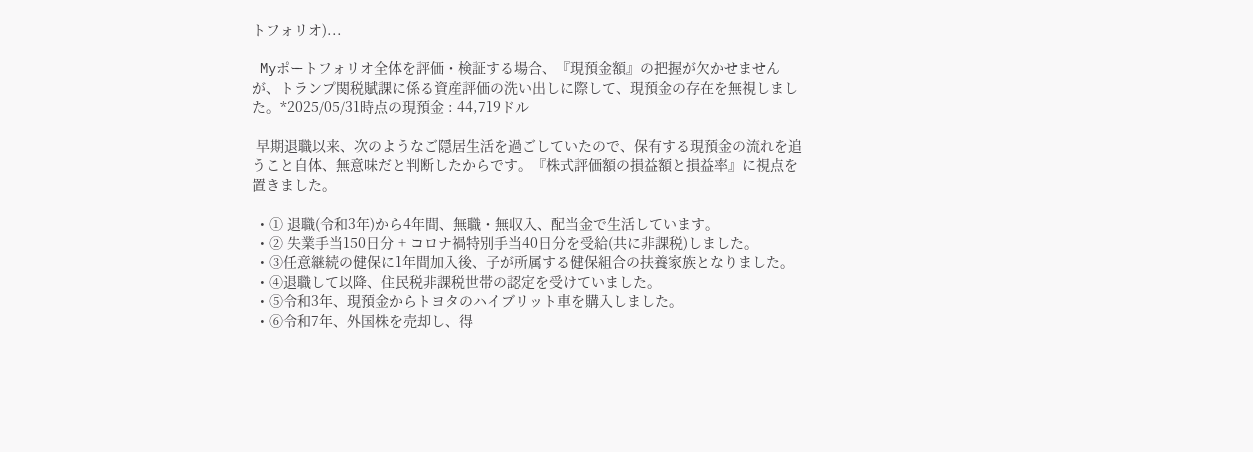トフォリオ)...

 Myポートフォリオ全体を評価・検証する場合、『現預金額』の把握が欠かせませんが、トランプ関税賦課に係る資産評価の洗い出しに際して、現預金の存在を無視しました。*2025/05/31時点の現預金 : 44,719ドル

 早期退職以来、次のようなご隠居生活を過ごしていたので、保有する現預金の流れを追うこと自体、無意味だと判断したからです。『株式評価額の損益額と損益率』に視点を置きました。

  • ① 退職(令和3年)から4年間、無職・無収入、配当金で生活しています。
  • ② 失業手当150日分 + コロナ禍特別手当40日分を受給(共に非課税)しました。
  • ③任意継続の健保に1年間加入後、子が所属する健保組合の扶養家族となりました。
  • ④退職して以降、住民税非課税世帯の認定を受けていました。
  • ⑤令和3年、現預金からトヨタのハイブリット車を購入しました。
  • ⑥令和7年、外国株を売却し、得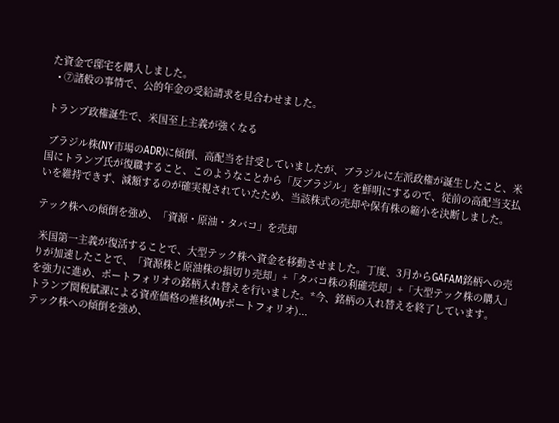た資金で邸宅を購入しました。
  • ⑦諸般の事情で、公的年金の受給請求を見合わせました。

トランプ政権誕生で、米国至上主義が強くなる

 ブラジル株(NY市場のADR)に傾倒、高配当を甘受していましたが、ブラジルに左派政権が誕生したこと、米国にトランプ氏が復職すること、このようなことから「反ブラジル」を鮮明にするので、従前の高配当支払いを維持できず、減額するのが確実視されていたため、当該株式の売却や保有株の縮小を決断しました。

テック株への傾倒を強め、「資源・原油・タバコ」を売却

 米国第一主義が復活することで、大型テック株へ資金を移動させました。丁度、3月からGAFAM銘柄への売りが加速したことで、「資源株と原油株の損切り売却」+「タバコ株の利確売却」+「大型テック株の購入」を強力に進め、ポートフォリオの銘柄入れ替えを行いました。*今、銘柄の入れ替えを終了しています。
トランプ関税賦課による資産価格の推移(Myポートフォリオ)...
テック株への傾倒を強め、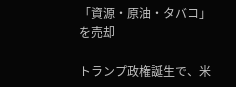「資源・原油・タバコ」を売却

トランプ政権誕生で、米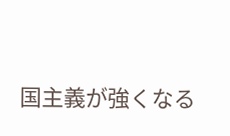国主義が強くなる